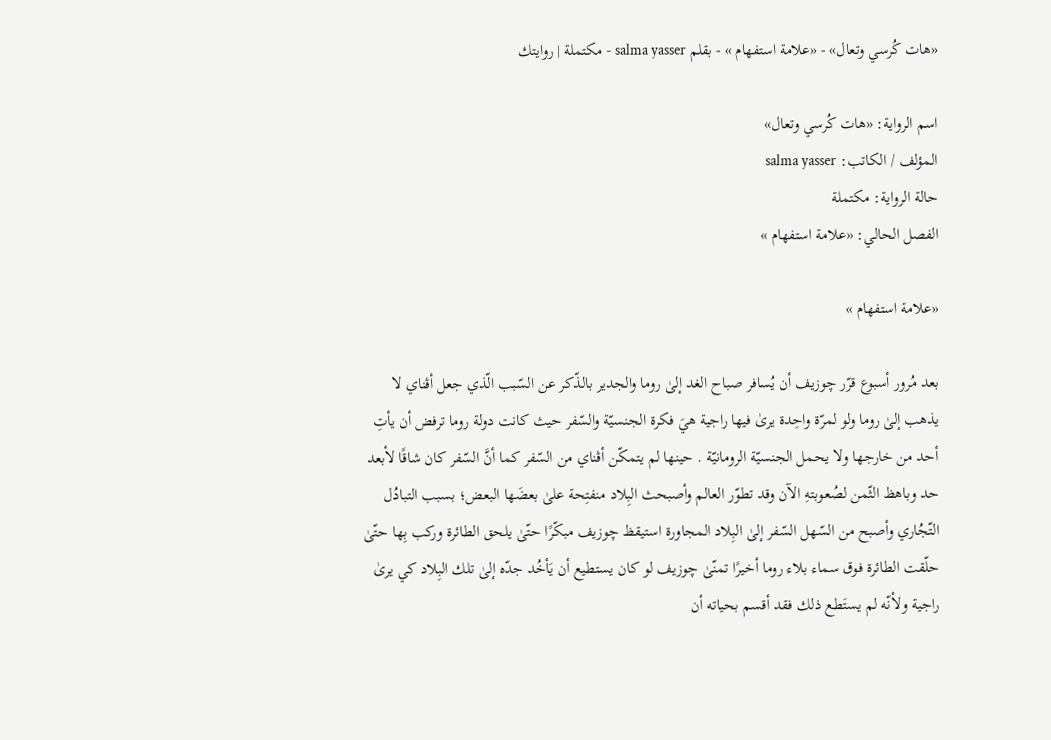«هات كُرسي وتعال» - «علامة استفهام » - بقلم salma yasser - مكتملة | روايتك

اسم الرواية: «هات كُرسي وتعال»
المؤلف / الكاتب: salma yasser
حالة الرواية: مكتملة
الفصل الحالي: «علامة استفهام »

«علامة استفهام »

بعد مُرور أسبوع قرّر چوزيف أن يُسافر صباح الغد إلىٰ روما والجدير بالذّكر عن السّبب الّذي جعل أڤناي لا يذهب إلىٰ روما ولو لمرّة واحِدة يرىٰ فيها راجية هيَ فكرة الجنسيّة والسّفر حيث كانت دولة روما ترفض أن يأتِ أحد من خارجها ولا يحمل الجنسيّة الرومانيّة . حينها لم يتمكّن أڤناي من السّفر كما أنَّ السّفر كان شاقًا لأبعد حد وباهظ الثّمن لصُعوبتهِ الآن وقد تطوّر العالم وأصبحث البِلاد منفتِحة علىٰ بعضَها البعض؛ بسبب التبادُل التّجُاري وأصبح من السّهل السّفر إلىٰ البِلاد المجاورة استيقظ چوزيف مبكّرًا حتّىٰ يلحق الطائرة وركب بِها حتّىٰ حلّقت الطائرة فوق سماء بلاء روما أخيرًا تمنّىٰ چوزيف لو كان يستطيع أن يَأخُد جدّه إلىٰ تلك البِلاد كي يرىٰ راجية ولأنّه لم يستَطع ذلك فقد أقسم بحياته أن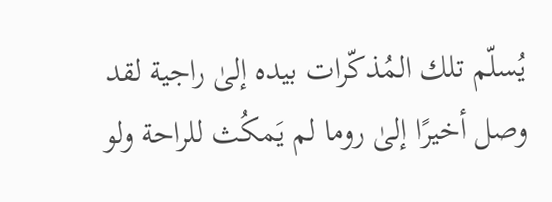يُسلّم تلك المُذكّرات بيده إلىٰ راجية لقد وصل أخيرًا إلىٰ روما لم يَمكُث للراحة ولو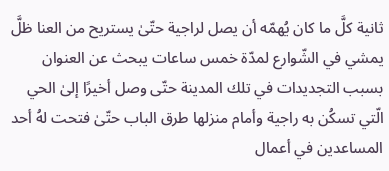ثانية كلَّ ما كان يُهمّه أن يصل لراجية حتّىٰ يستريح من العنا ظلَّ يمشي في الشّوارع لمدّة خمس ساعات يبحث عن العنوان بسبب التجديدات في تلك المدينة حتّى وصل أخيرًا إلىٰ الحي الّتي تسكُن به راجية وأمام منزلها طرق الباب حتّىٰ فتحت لهُ أحد المساعدين في أعمال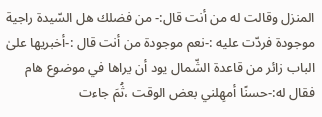المنزل وقالت له من أنت قال:- من فضلك هل السّيدة راجية موجودة فردّت عليه :-نعم موجودة من أنت قال :-أخبريها علىٰ الباب زائر من قاعدة الشّمال يود أن يراها في موضوع هام فقال له:-حسنًا أمهِلني بعض الوقت ،ثُمَ جاءت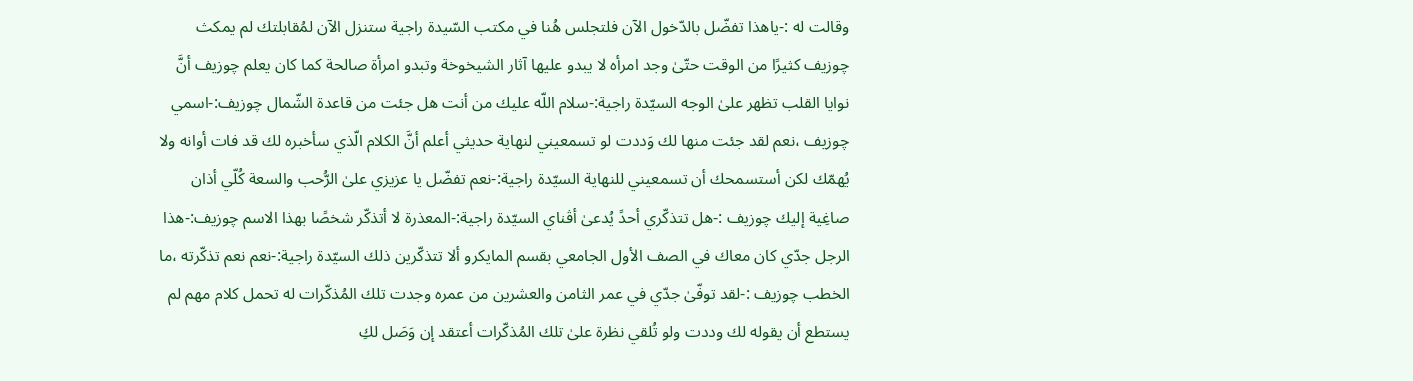وقالت له :-ياهذا تفضّل بالدّخول الآن فلتجلس هُنا في مكتب السّيدة راجية ستنزل الآن لمُقابلتك لم يمكث چوزيف كثيرًا من الوقت حتّىٰ وجد امرأه لا يبدو عليها آثار الشيخوخة وتبدو امرأة صالحة كما كان يعلم چوزيف أنَّ نوايا القلب تظهر علىٰ الوجه السيّدة راجية:-سلام اللّه عليك من أنت هل جئت من قاعدة الشّمال چوزيف:-اسمي چوزيف ،نعم لقد جئت منها لك وَددت لو تسمعيني لنهاية حديثي أعلم أنَّ الكلام الّذي سأخبره لك قد فات أوانه ولا يُهمّك لكن أستسمحك أن تسمعيني للنهاية السيّدة راجية:-نعم تفضّل يا عزيزي علىٰ الرُّحب والسعة كُلّي أذان صاغِية إليك چوزيف :-هل تتذكّري أحدً يُدعىٰ أڤناي السيّدة راجية:-المعذرة لا أتذكّر شخصًا بهذا الاسم چوزيف:-هذا الرجل جدّي كان معاك في الصف الأول الجامعي بقسم المايكرو ألا تتذكّرين ذلك السيّدة راجية:-نعم نعم تذكّرته ،ما الخطب چوزيف :-لقد توفّىٰ جدّي في عمر الثامن والعشرين من عمره وجدت تلك المُذكّرات له تحمل كلام مهم لم يستطع أن يقوله لك وددت ولو تُلقي نظرة علىٰ تلك المُذكّرات أعتقد إن وَصَل لكِ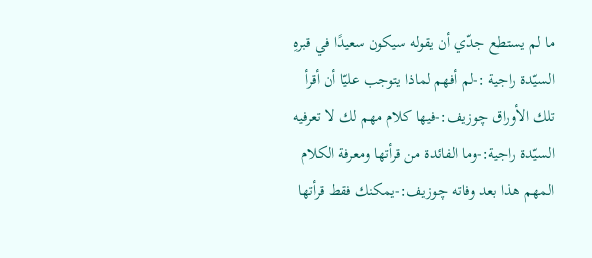ما لم يستطع جدّي أن يقوله سيكون سعيدًا في قبرهِ السيّدة راجية :-لم أفهم لماذا يتوجب عليّا أن أقرأ تلك الأوراق چوزيف:-فيها كلام مهم لك لا تعرفيه السيّدة راجية:-وما الفائدة من قرأتها ومعرفة الكلام المهم هذا بعد وفاته چوزيف:-يمكنك فقط قرأتها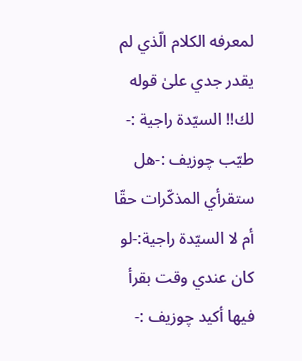لمعرفه الكلام الّذي لم يقدر جدي علىٰ قوله لك!! السيّدة راجية :- طيّب چوزيف :-هل ستقرأي المذكّرات حقّا أم لا السيّدة راجية:-لو كان عندي وقت بقرأ فيها أكيد چوزيف :-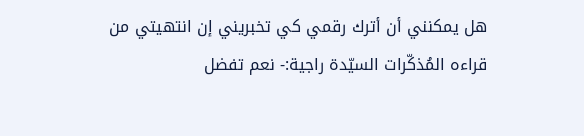هل يمكنني أن أترك رقمي كي تخبريني إن انتهيتي من قراءه المُذكّرات السيّدة راجية:- نعم تفضل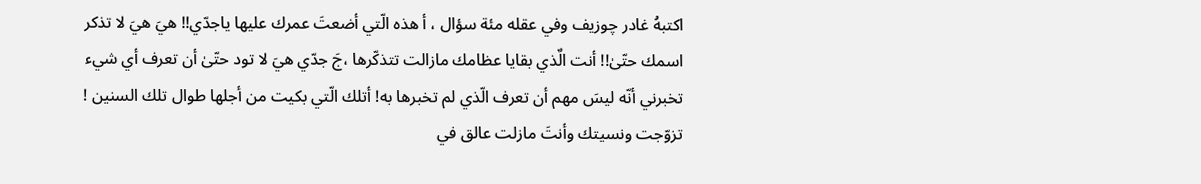اكتبهُ غادر چوزيف وفي عقله مئة سؤال ، أ هذه الّتي أضعتَ عمرك عليها ياجدّي!! هيَ هيَ لا تذكر اسمك حتّىٰ!! أنت الٌذي بقايا عظامك مازالت تتذكّرها ،جَ جدّي هيَ لا تود حتّىٰ أن تعرف أي شيء تخبرني أنّه ليسَ مهم أن تعرف الّذي لم تخبرها به! أتلك الّتي بكيت من أجلها طوال تلك السنين ! تزوّجت ونسيتك وأنتَ مازلت عالق في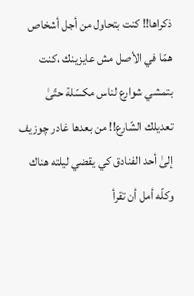ذكراها!! كنت بتحاول من أجل أشخاص همّا في الأصل مش عايزينك ،كنت بتمشي شوارع لناس مكسّلة حتّىٰ تعديلك الشّارع!! من بعدها غادر چوزيف إلىٰ أحد الفنادق كي يقضي ليلته هناك وكلّه أمل أن تقرأ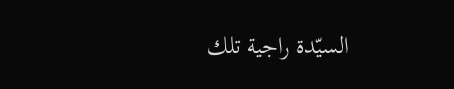السيّدة راجية تلك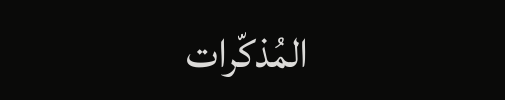المُذكّرات